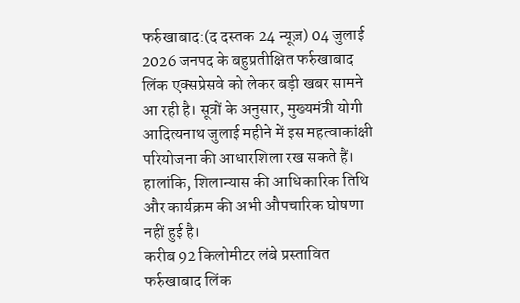फर्रुखाबाद:(द दस्तक 24 न्यूज़) 04 जुलाई 2026 जनपद के बहुप्रतीक्षित फर्रुखाबाद लिंक एक्सप्रेसवे को लेकर बड़ी खबर सामने आ रही है। सूत्रों के अनुसार, मुख्यमंत्री योगी आदित्यनाथ जुलाई महीने में इस महत्वाकांक्षी परियोजना की आधारशिला रख सकते हैं। हालांकि, शिलान्यास की आधिकारिक तिथि और कार्यक्रम की अभी औपचारिक घोषणा नहीं हुई है।
करीब 92 किलोमीटर लंबे प्रस्तावित फर्रुखाबाद लिंक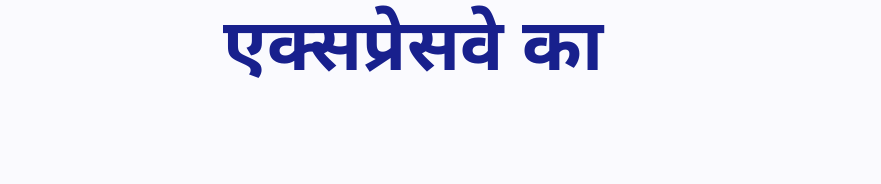एक्सप्रेसवे का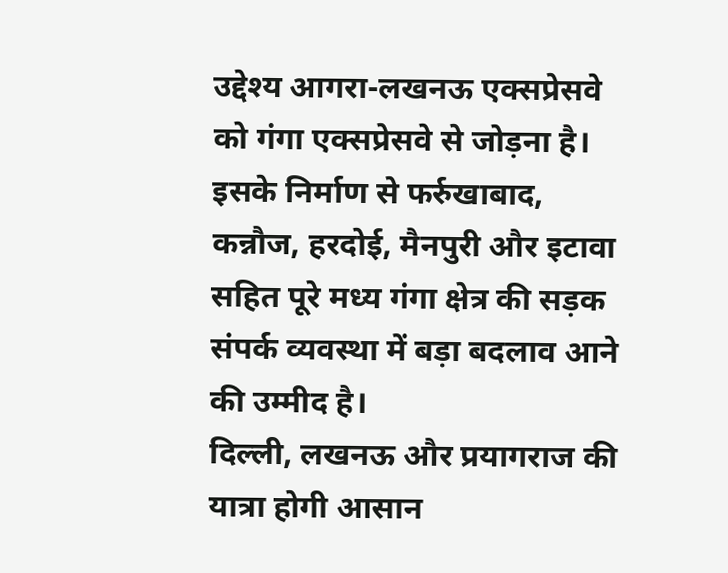उद्देश्य आगरा-लखनऊ एक्सप्रेसवे को गंगा एक्सप्रेसवे से जोड़ना है। इसके निर्माण से फर्रुखाबाद, कन्नौज, हरदोई, मैनपुरी और इटावा सहित पूरे मध्य गंगा क्षेत्र की सड़क संपर्क व्यवस्था में बड़ा बदलाव आने की उम्मीद है।
दिल्ली, लखनऊ और प्रयागराज की यात्रा होगी आसान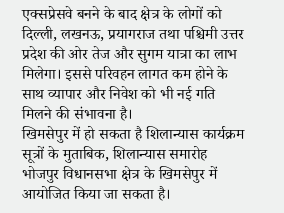एक्सप्रेसवे बनने के बाद क्षेत्र के लोगों को दिल्ली, लखनऊ, प्रयागराज तथा पश्चिमी उत्तर प्रदेश की ओर तेज और सुगम यात्रा का लाभ मिलेगा। इससे परिवहन लागत कम होने के साथ व्यापार और निवेश को भी नई गति मिलने की संभावना है।
खिमसेपुर में हो सकता है शिलान्यास कार्यक्रम
सूत्रों के मुताबिक, शिलान्यास समारोह भोजपुर विधानसभा क्षेत्र के खिमसेपुर में आयोजित किया जा सकता है।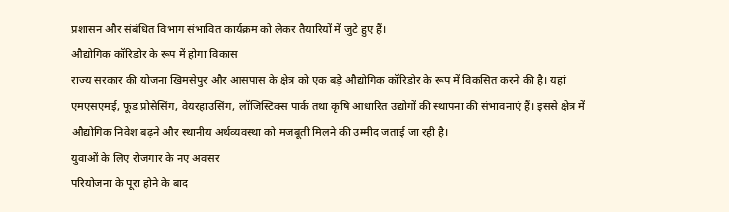प्रशासन और संबंधित विभाग संभावित कार्यक्रम को लेकर तैयारियों में जुटे हुए हैं।
औद्योगिक कॉरिडोर के रूप में होगा विकास
राज्य सरकार की योजना खिमसेपुर और आसपास के क्षेत्र को एक बड़े औद्योगिक कॉरिडोर के रूप में विकसित करने की है। यहां एमएसएमई, फूड प्रोसेसिंग, वेयरहाउसिंग, लॉजिस्टिक्स पार्क तथा कृषि आधारित उद्योगों की स्थापना की संभावनाएं हैं। इससे क्षेत्र में औद्योगिक निवेश बढ़ने और स्थानीय अर्थव्यवस्था को मजबूती मिलने की उम्मीद जताई जा रही है।
युवाओं के लिए रोजगार के नए अवसर
परियोजना के पूरा होने के बाद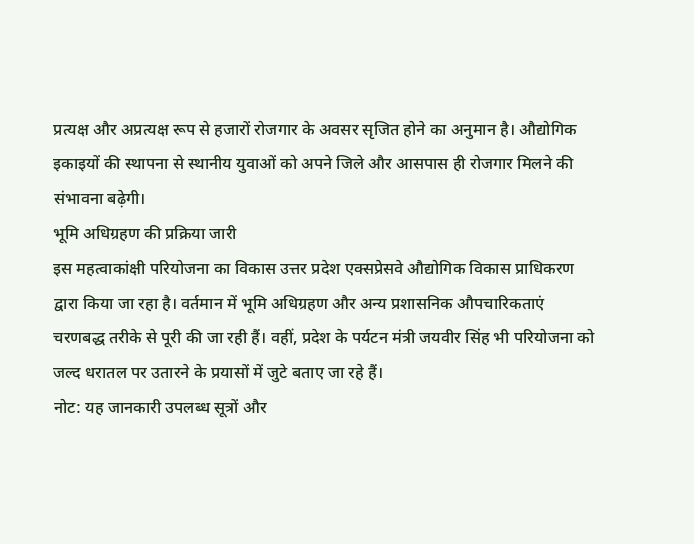प्रत्यक्ष और अप्रत्यक्ष रूप से हजारों रोजगार के अवसर सृजित होने का अनुमान है। औद्योगिक इकाइयों की स्थापना से स्थानीय युवाओं को अपने जिले और आसपास ही रोजगार मिलने की संभावना बढ़ेगी।
भूमि अधिग्रहण की प्रक्रिया जारी
इस महत्वाकांक्षी परियोजना का विकास उत्तर प्रदेश एक्सप्रेसवे औद्योगिक विकास प्राधिकरण द्वारा किया जा रहा है। वर्तमान में भूमि अधिग्रहण और अन्य प्रशासनिक औपचारिकताएं चरणबद्ध तरीके से पूरी की जा रही हैं। वहीं, प्रदेश के पर्यटन मंत्री जयवीर सिंह भी परियोजना को जल्द धरातल पर उतारने के प्रयासों में जुटे बताए जा रहे हैं।
नोट: यह जानकारी उपलब्ध सूत्रों और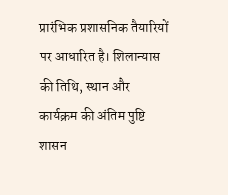प्रारंभिक प्रशासनिक तैयारियों पर आधारित है। शिलान्यास की तिथि, स्थान और कार्यक्रम की अंतिम पुष्टि शासन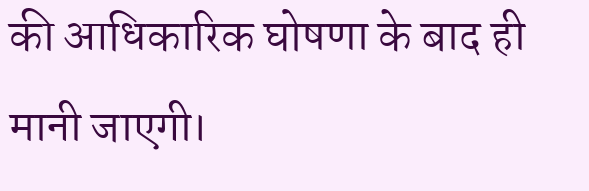की आधिकारिक घोषणा के बाद ही मानी जाएगी।